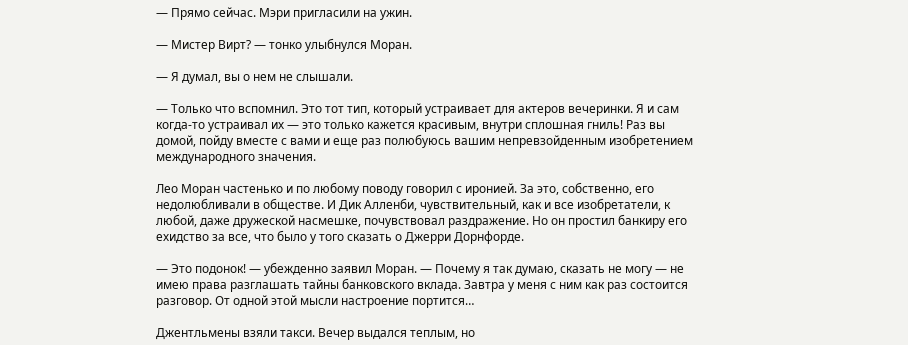— Прямо сейчас. Мэри пригласили на ужин.

— Мистер Вирт? — тонко улыбнулся Моран.

— Я думал, вы о нем не слышали.

— Только что вспомнил. Это тот тип, который устраивает для актеров вечеринки. Я и сам когда-то устраивал их — это только кажется красивым, внутри сплошная гниль! Раз вы домой, пойду вместе с вами и еще раз полюбуюсь вашим непревзойденным изобретением международного значения.

Лео Моран частенько и по любому поводу говорил с иронией. За это, собственно, его недолюбливали в обществе. И Дик Алленби, чувствительный, как и все изобретатели, к любой, даже дружеской насмешке, почувствовал раздражение. Но он простил банкиру его ехидство за все, что было у того сказать о Джерри Дорнфорде.

— Это подонок! — убежденно заявил Моран. — Почему я так думаю, сказать не могу — не имею права разглашать тайны банковского вклада. Завтра у меня с ним как раз состоится разговор. От одной этой мысли настроение портится…

Джентльмены взяли такси. Вечер выдался теплым, но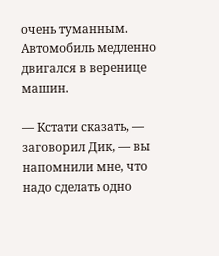очень туманным. Автомобиль медленно двигался в веренице машин.

— Кстати сказать, — заговорил Дик, — вы напомнили мне, что надо сделать одно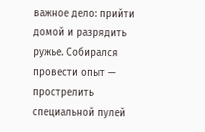важное дело: прийти домой и разрядить ружье. Собирался провести опыт — прострелить специальной пулей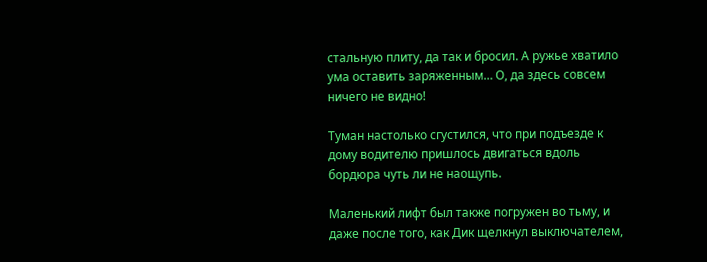стальную плиту, да так и бросил. А ружье хватило ума оставить заряженным… О, да здесь совсем ничего не видно!

Туман настолько сгустился, что при подъезде к дому водителю пришлось двигаться вдоль бордюра чуть ли не наощупь.

Маленький лифт был также погружен во тьму, и даже после того, как Дик щелкнул выключателем,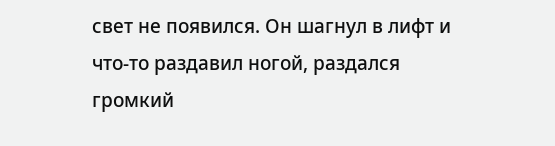свет не появился. Он шагнул в лифт и что-то раздавил ногой, раздался громкий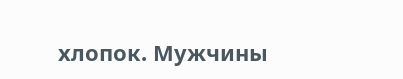хлопок. Мужчины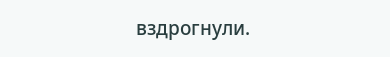вздрогнули.